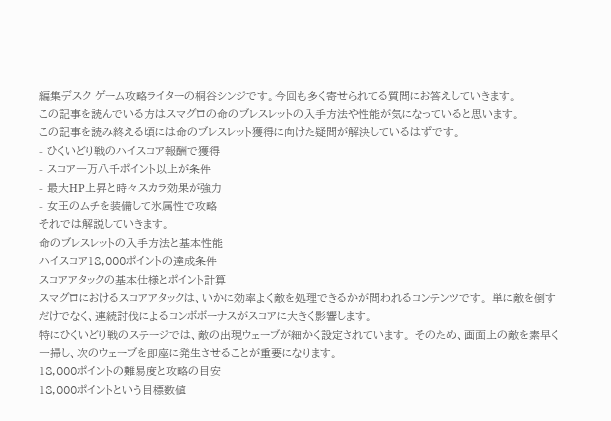編集デスク ゲーム攻略ライターの桐谷シンジです。今回も多く寄せられてる質問にお答えしていきます。
この記事を読んでいる方はスマグロの命のブレスレットの入手方法や性能が気になっていると思います。
この記事を読み終える頃には命のブレスレット獲得に向けた疑問が解決しているはずです。
- ひくいどり戦のハイスコア報酬で獲得
- スコア一万八千ポイント以上が条件
- 最大HP上昇と時々スカラ効果が強力
- 女王のムチを装備して氷属性で攻略
それでは解説していきます。
命のブレスレットの入手方法と基本性能
ハイスコア18,000ポイントの達成条件
スコアアタックの基本仕様とポイント計算
スマグロにおけるスコアアタックは、いかに効率よく敵を処理できるかが問われるコンテンツです。 単に敵を倒すだけでなく、連続討伐によるコンボボーナスがスコアに大きく影響します。
特にひくいどり戦のステージでは、敵の出現ウェーブが細かく設定されています。 そのため、画面上の敵を素早く一掃し、次のウェーブを即座に発生させることが重要になります。
18,000ポイントの難易度と攻略の目安
18,000ポイントという目標数値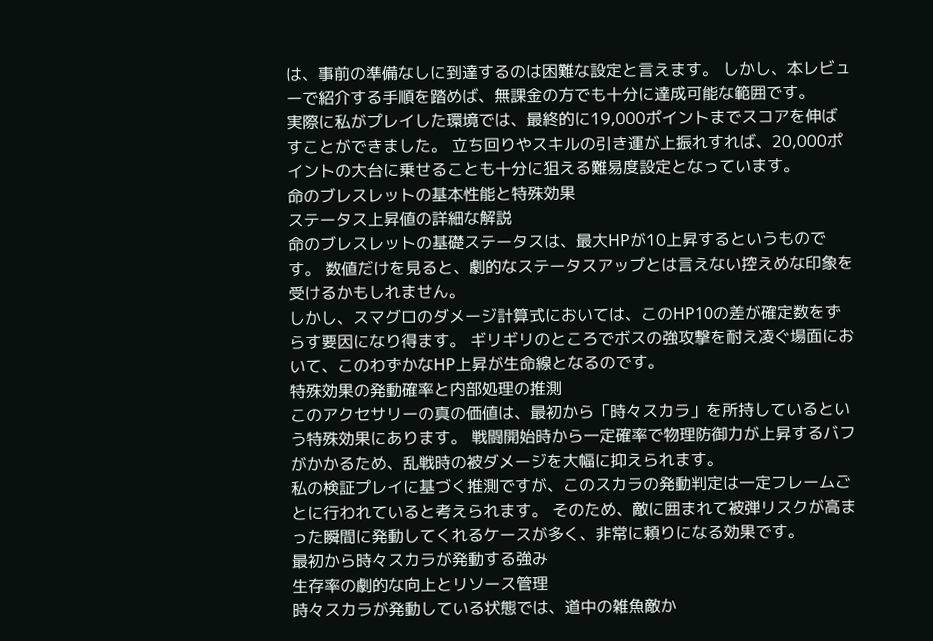は、事前の準備なしに到達するのは困難な設定と言えます。 しかし、本レビューで紹介する手順を踏めば、無課金の方でも十分に達成可能な範囲です。
実際に私がプレイした環境では、最終的に19,000ポイントまでスコアを伸ばすことができました。 立ち回りやスキルの引き運が上振れすれば、20,000ポイントの大台に乗せることも十分に狙える難易度設定となっています。
命のブレスレットの基本性能と特殊効果
ステータス上昇値の詳細な解説
命のブレスレットの基礎ステータスは、最大HPが10上昇するというものです。 数値だけを見ると、劇的なステータスアップとは言えない控えめな印象を受けるかもしれません。
しかし、スマグロのダメージ計算式においては、このHP10の差が確定数をずらす要因になり得ます。 ギリギリのところでボスの強攻撃を耐え凌ぐ場面において、このわずかなHP上昇が生命線となるのです。
特殊効果の発動確率と内部処理の推測
このアクセサリーの真の価値は、最初から「時々スカラ」を所持しているという特殊効果にあります。 戦闘開始時から一定確率で物理防御力が上昇するバフがかかるため、乱戦時の被ダメージを大幅に抑えられます。
私の検証プレイに基づく推測ですが、このスカラの発動判定は一定フレームごとに行われていると考えられます。 そのため、敵に囲まれて被弾リスクが高まった瞬間に発動してくれるケースが多く、非常に頼りになる効果です。
最初から時々スカラが発動する強み
生存率の劇的な向上とリソース管理
時々スカラが発動している状態では、道中の雑魚敵か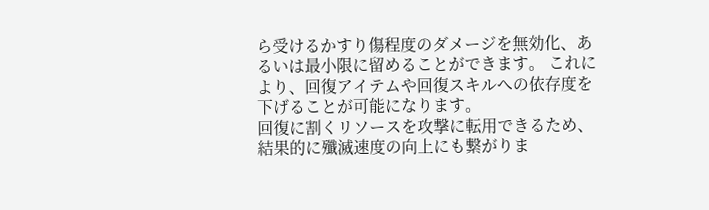ら受けるかすり傷程度のダメージを無効化、あるいは最小限に留めることができます。 これにより、回復アイテムや回復スキルへの依存度を下げることが可能になります。
回復に割くリソースを攻撃に転用できるため、結果的に殲滅速度の向上にも繋がりま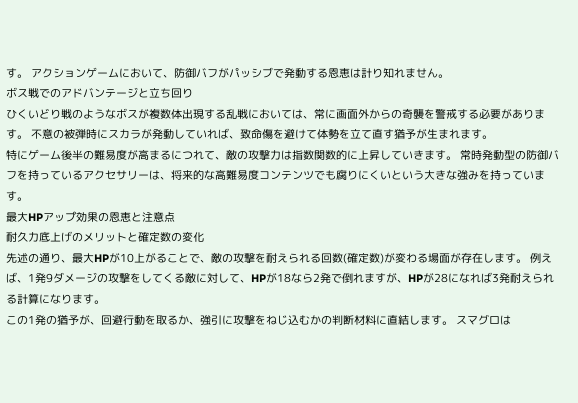す。 アクションゲームにおいて、防御バフがパッシブで発動する恩恵は計り知れません。
ボス戦でのアドバンテージと立ち回り
ひくいどり戦のようなボスが複数体出現する乱戦においては、常に画面外からの奇襲を警戒する必要があります。 不意の被弾時にスカラが発動していれば、致命傷を避けて体勢を立て直す猶予が生まれます。
特にゲーム後半の難易度が高まるにつれて、敵の攻撃力は指数関数的に上昇していきます。 常時発動型の防御バフを持っているアクセサリーは、将来的な高難易度コンテンツでも腐りにくいという大きな強みを持っています。
最大HPアップ効果の恩恵と注意点
耐久力底上げのメリットと確定数の変化
先述の通り、最大HPが10上がることで、敵の攻撃を耐えられる回数(確定数)が変わる場面が存在します。 例えば、1発9ダメージの攻撃をしてくる敵に対して、HPが18なら2発で倒れますが、HPが28になれば3発耐えられる計算になります。
この1発の猶予が、回避行動を取るか、強引に攻撃をねじ込むかの判断材料に直結します。 スマグロは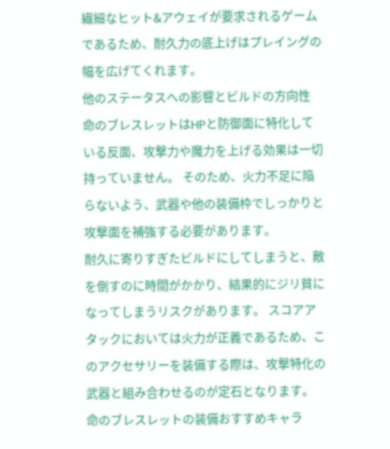繊細なヒット&アウェイが要求されるゲームであるため、耐久力の底上げはプレイングの幅を広げてくれます。
他のステータスへの影響とビルドの方向性
命のブレスレットはHPと防御面に特化している反面、攻撃力や魔力を上げる効果は一切持っていません。 そのため、火力不足に陥らないよう、武器や他の装備枠でしっかりと攻撃面を補強する必要があります。
耐久に寄りすぎたビルドにしてしまうと、敵を倒すのに時間がかかり、結果的にジリ貧になってしまうリスクがあります。 スコアアタックにおいては火力が正義であるため、このアクセサリーを装備する際は、攻撃特化の武器と組み合わせるのが定石となります。
命のブレスレットの装備おすすめキャラ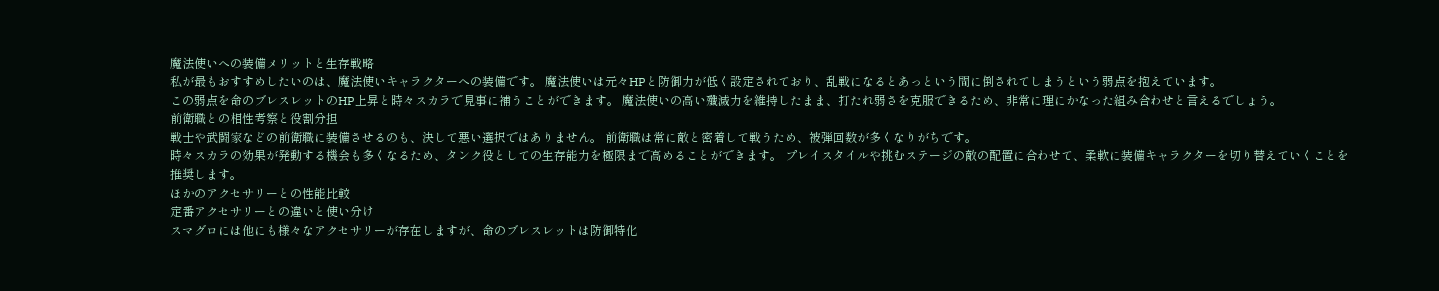魔法使いへの装備メリットと生存戦略
私が最もおすすめしたいのは、魔法使いキャラクターへの装備です。 魔法使いは元々HPと防御力が低く設定されており、乱戦になるとあっという間に倒されてしまうという弱点を抱えています。
この弱点を命のブレスレットのHP上昇と時々スカラで見事に補うことができます。 魔法使いの高い殲滅力を維持したまま、打たれ弱さを克服できるため、非常に理にかなった組み合わせと言えるでしょう。
前衛職との相性考察と役割分担
戦士や武闘家などの前衛職に装備させるのも、決して悪い選択ではありません。 前衛職は常に敵と密着して戦うため、被弾回数が多くなりがちです。
時々スカラの効果が発動する機会も多くなるため、タンク役としての生存能力を極限まで高めることができます。 プレイスタイルや挑むステージの敵の配置に合わせて、柔軟に装備キャラクターを切り替えていくことを推奨します。
ほかのアクセサリーとの性能比較
定番アクセサリーとの違いと使い分け
スマグロには他にも様々なアクセサリーが存在しますが、命のブレスレットは防御特化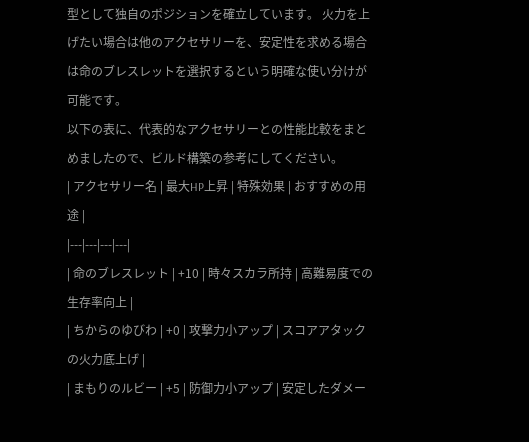型として独自のポジションを確立しています。 火力を上げたい場合は他のアクセサリーを、安定性を求める場合は命のブレスレットを選択するという明確な使い分けが可能です。
以下の表に、代表的なアクセサリーとの性能比較をまとめましたので、ビルド構築の参考にしてください。
| アクセサリー名 | 最大HP上昇 | 特殊効果 | おすすめの用途 |
|---|---|---|---|
| 命のブレスレット | +10 | 時々スカラ所持 | 高難易度での生存率向上 |
| ちからのゆびわ | +0 | 攻撃力小アップ | スコアアタックの火力底上げ |
| まもりのルビー | +5 | 防御力小アップ | 安定したダメー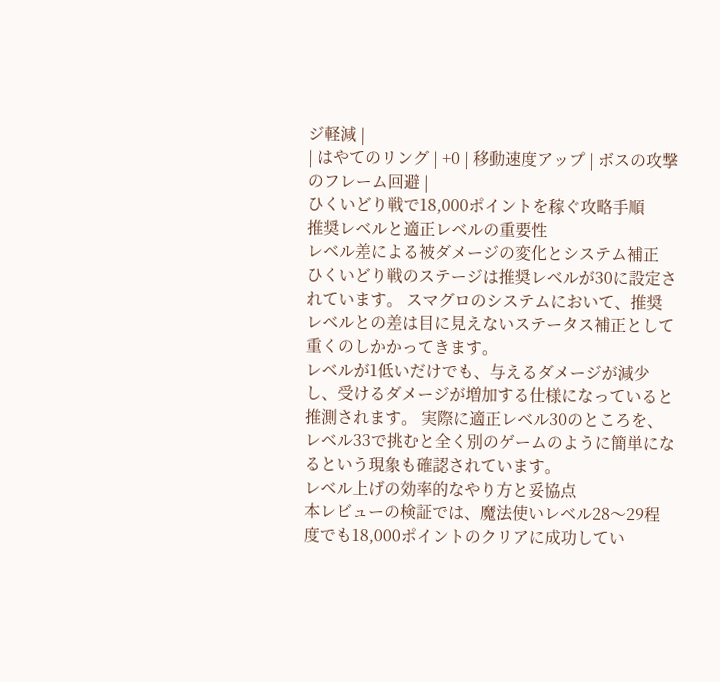ジ軽減 |
| はやてのリング | +0 | 移動速度アップ | ボスの攻撃のフレーム回避 |
ひくいどり戦で18,000ポイントを稼ぐ攻略手順
推奨レベルと適正レベルの重要性
レベル差による被ダメージの変化とシステム補正
ひくいどり戦のステージは推奨レベルが30に設定されています。 スマグロのシステムにおいて、推奨レベルとの差は目に見えないステータス補正として重くのしかかってきます。
レベルが1低いだけでも、与えるダメージが減少し、受けるダメージが増加する仕様になっていると推測されます。 実際に適正レベル30のところを、レベル33で挑むと全く別のゲームのように簡単になるという現象も確認されています。
レベル上げの効率的なやり方と妥協点
本レビューの検証では、魔法使いレベル28〜29程度でも18,000ポイントのクリアに成功してい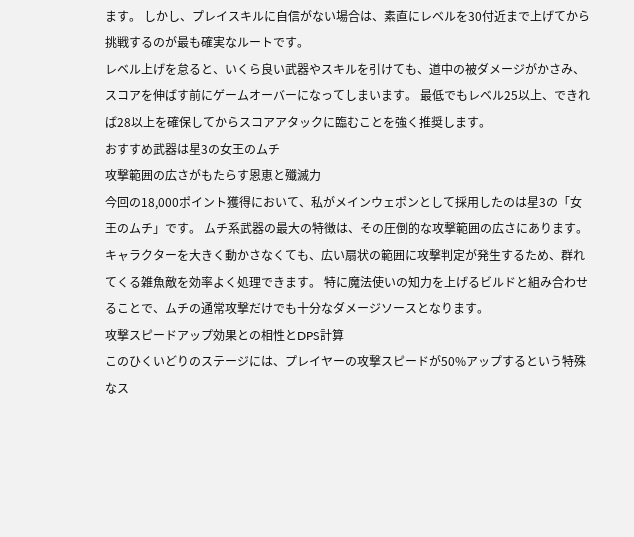ます。 しかし、プレイスキルに自信がない場合は、素直にレベルを30付近まで上げてから挑戦するのが最も確実なルートです。
レベル上げを怠ると、いくら良い武器やスキルを引けても、道中の被ダメージがかさみ、スコアを伸ばす前にゲームオーバーになってしまいます。 最低でもレベル25以上、できれば28以上を確保してからスコアアタックに臨むことを強く推奨します。
おすすめ武器は星3の女王のムチ
攻撃範囲の広さがもたらす恩恵と殲滅力
今回の18,000ポイント獲得において、私がメインウェポンとして採用したのは星3の「女王のムチ」です。 ムチ系武器の最大の特徴は、その圧倒的な攻撃範囲の広さにあります。
キャラクターを大きく動かさなくても、広い扇状の範囲に攻撃判定が発生するため、群れてくる雑魚敵を効率よく処理できます。 特に魔法使いの知力を上げるビルドと組み合わせることで、ムチの通常攻撃だけでも十分なダメージソースとなります。
攻撃スピードアップ効果との相性とDPS計算
このひくいどりのステージには、プレイヤーの攻撃スピードが50%アップするという特殊なス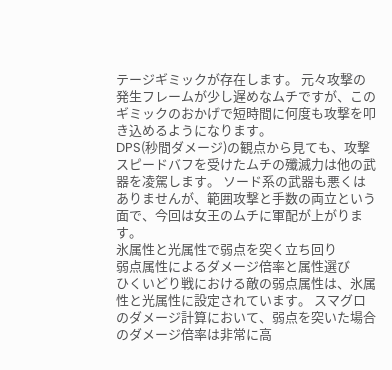テージギミックが存在します。 元々攻撃の発生フレームが少し遅めなムチですが、このギミックのおかげで短時間に何度も攻撃を叩き込めるようになります。
DPS(秒間ダメージ)の観点から見ても、攻撃スピードバフを受けたムチの殲滅力は他の武器を凌駕します。 ソード系の武器も悪くはありませんが、範囲攻撃と手数の両立という面で、今回は女王のムチに軍配が上がります。
氷属性と光属性で弱点を突く立ち回り
弱点属性によるダメージ倍率と属性選び
ひくいどり戦における敵の弱点属性は、氷属性と光属性に設定されています。 スマグロのダメージ計算において、弱点を突いた場合のダメージ倍率は非常に高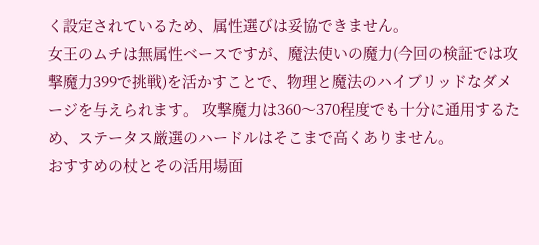く設定されているため、属性選びは妥協できません。
女王のムチは無属性ベースですが、魔法使いの魔力(今回の検証では攻撃魔力399で挑戦)を活かすことで、物理と魔法のハイブリッドなダメージを与えられます。 攻撃魔力は360〜370程度でも十分に通用するため、ステータス厳選のハードルはそこまで高くありません。
おすすめの杖とその活用場面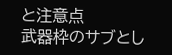と注意点
武器枠のサブとし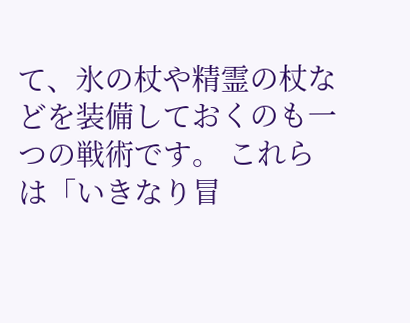て、氷の杖や精霊の杖などを装備しておくのも一つの戦術です。 これらは「いきなり冒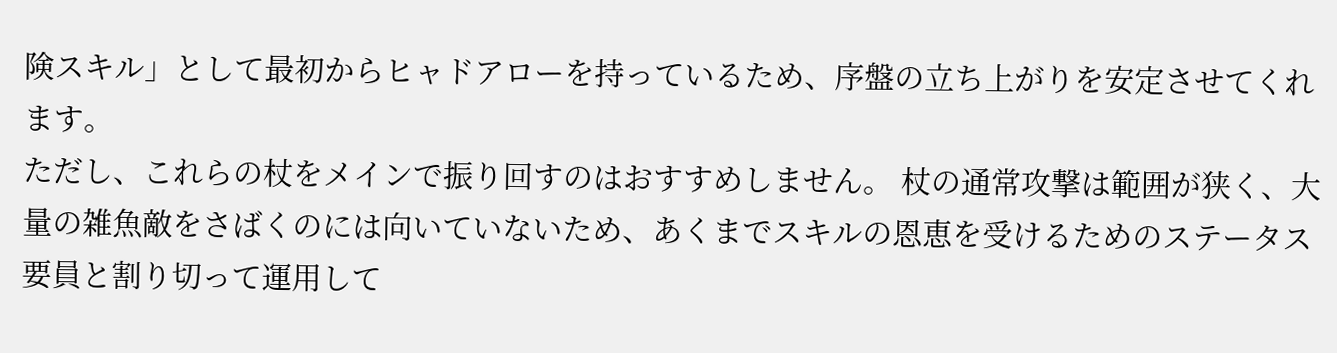険スキル」として最初からヒャドアローを持っているため、序盤の立ち上がりを安定させてくれます。
ただし、これらの杖をメインで振り回すのはおすすめしません。 杖の通常攻撃は範囲が狭く、大量の雑魚敵をさばくのには向いていないため、あくまでスキルの恩恵を受けるためのステータス要員と割り切って運用して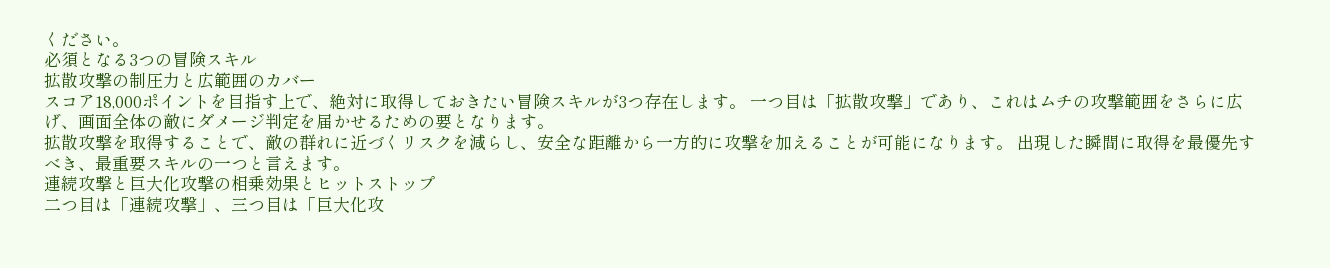ください。
必須となる3つの冒険スキル
拡散攻撃の制圧力と広範囲のカバー
スコア18,000ポイントを目指す上で、絶対に取得しておきたい冒険スキルが3つ存在します。 一つ目は「拡散攻撃」であり、これはムチの攻撃範囲をさらに広げ、画面全体の敵にダメージ判定を届かせるための要となります。
拡散攻撃を取得することで、敵の群れに近づくリスクを減らし、安全な距離から一方的に攻撃を加えることが可能になります。 出現した瞬間に取得を最優先すべき、最重要スキルの一つと言えます。
連続攻撃と巨大化攻撃の相乗効果とヒットストップ
二つ目は「連続攻撃」、三つ目は「巨大化攻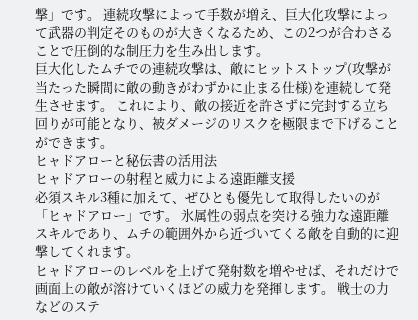撃」です。 連続攻撃によって手数が増え、巨大化攻撃によって武器の判定そのものが大きくなるため、この2つが合わさることで圧倒的な制圧力を生み出します。
巨大化したムチでの連続攻撃は、敵にヒットストップ(攻撃が当たった瞬間に敵の動きがわずかに止まる仕様)を連続して発生させます。 これにより、敵の接近を許さずに完封する立ち回りが可能となり、被ダメージのリスクを極限まで下げることができます。
ヒャドアローと秘伝書の活用法
ヒャドアローの射程と威力による遠距離支援
必須スキル3種に加えて、ぜひとも優先して取得したいのが「ヒャドアロー」です。 氷属性の弱点を突ける強力な遠距離スキルであり、ムチの範囲外から近づいてくる敵を自動的に迎撃してくれます。
ヒャドアローのレベルを上げて発射数を増やせば、それだけで画面上の敵が溶けていくほどの威力を発揮します。 戦士の力などのステ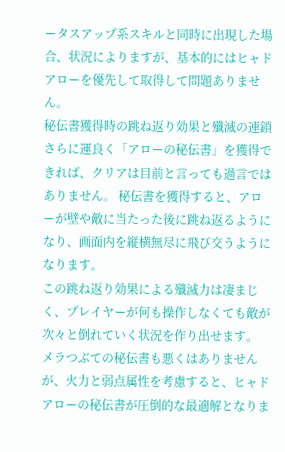ータスアップ系スキルと同時に出現した場合、状況によりますが、基本的にはヒャドアローを優先して取得して問題ありません。
秘伝書獲得時の跳ね返り効果と殲滅の連鎖
さらに運良く「アローの秘伝書」を獲得できれば、クリアは目前と言っても過言ではありません。 秘伝書を獲得すると、アローが壁や敵に当たった後に跳ね返るようになり、画面内を縦横無尽に飛び交うようになります。
この跳ね返り効果による殲滅力は凄まじく、プレイヤーが何も操作しなくても敵が次々と倒れていく状況を作り出せます。 メラつぶての秘伝書も悪くはありませんが、火力と弱点属性を考慮すると、ヒャドアローの秘伝書が圧倒的な最適解となりま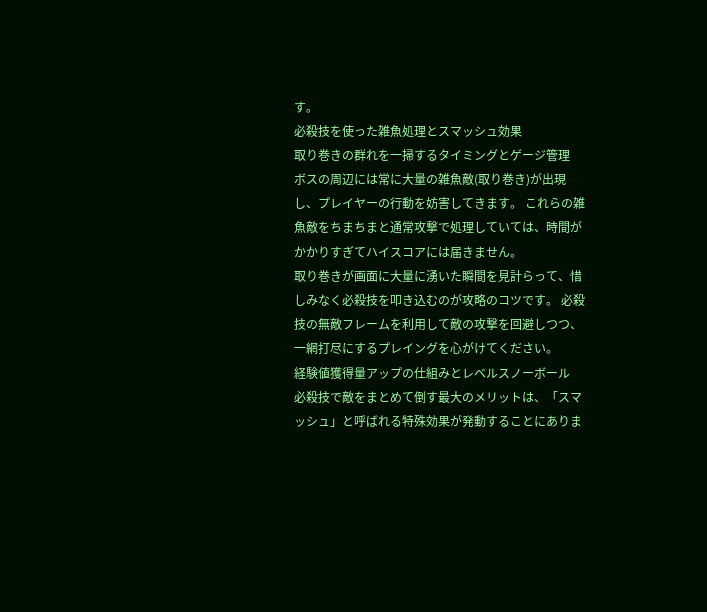す。
必殺技を使った雑魚処理とスマッシュ効果
取り巻きの群れを一掃するタイミングとゲージ管理
ボスの周辺には常に大量の雑魚敵(取り巻き)が出現し、プレイヤーの行動を妨害してきます。 これらの雑魚敵をちまちまと通常攻撃で処理していては、時間がかかりすぎてハイスコアには届きません。
取り巻きが画面に大量に湧いた瞬間を見計らって、惜しみなく必殺技を叩き込むのが攻略のコツです。 必殺技の無敵フレームを利用して敵の攻撃を回避しつつ、一網打尽にするプレイングを心がけてください。
経験値獲得量アップの仕組みとレベルスノーボール
必殺技で敵をまとめて倒す最大のメリットは、「スマッシュ」と呼ばれる特殊効果が発動することにありま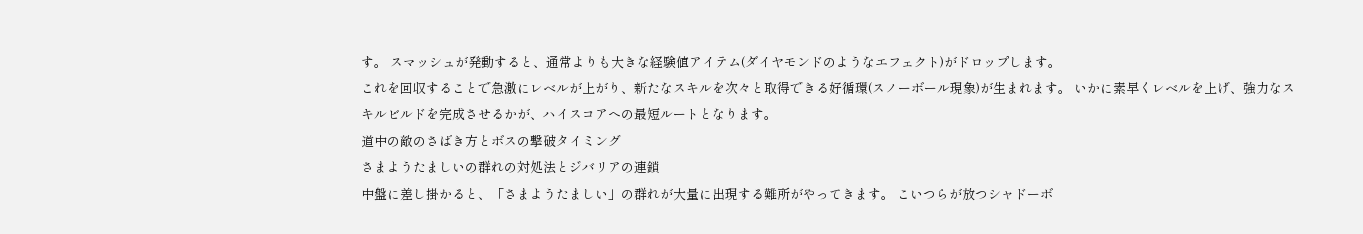す。 スマッシュが発動すると、通常よりも大きな経験値アイテム(ダイヤモンドのようなエフェクト)がドロップします。
これを回収することで急激にレベルが上がり、新たなスキルを次々と取得できる好循環(スノーボール現象)が生まれます。 いかに素早くレベルを上げ、強力なスキルビルドを完成させるかが、ハイスコアへの最短ルートとなります。
道中の敵のさばき方とボスの撃破タイミング
さまようたましいの群れの対処法とジバリアの連鎖
中盤に差し掛かると、「さまようたましい」の群れが大量に出現する難所がやってきます。 こいつらが放つシャドーボ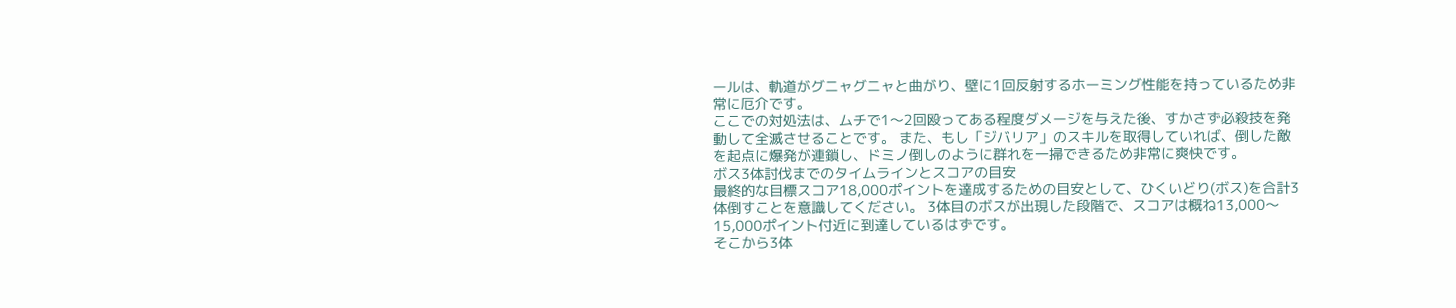ールは、軌道がグニャグニャと曲がり、壁に1回反射するホーミング性能を持っているため非常に厄介です。
ここでの対処法は、ムチで1〜2回殴ってある程度ダメージを与えた後、すかさず必殺技を発動して全滅させることです。 また、もし「ジバリア」のスキルを取得していれば、倒した敵を起点に爆発が連鎖し、ドミノ倒しのように群れを一掃できるため非常に爽快です。
ボス3体討伐までのタイムラインとスコアの目安
最終的な目標スコア18,000ポイントを達成するための目安として、ひくいどり(ボス)を合計3体倒すことを意識してください。 3体目のボスが出現した段階で、スコアは概ね13,000〜15,000ポイント付近に到達しているはずです。
そこから3体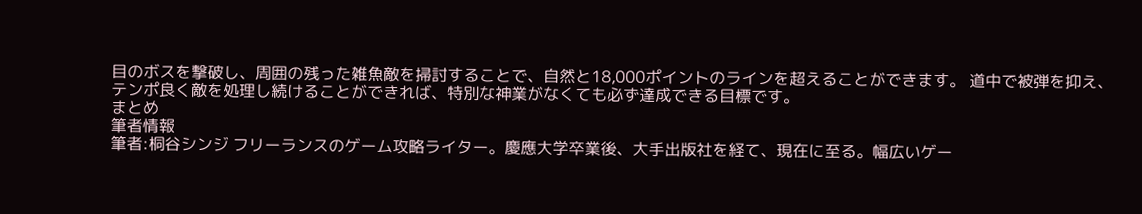目のボスを撃破し、周囲の残った雑魚敵を掃討することで、自然と18,000ポイントのラインを超えることができます。 道中で被弾を抑え、テンポ良く敵を処理し続けることができれば、特別な神業がなくても必ず達成できる目標です。
まとめ
筆者情報
筆者:桐谷シンジ フリーランスのゲーム攻略ライター。慶應大学卒業後、大手出版社を経て、現在に至る。幅広いゲー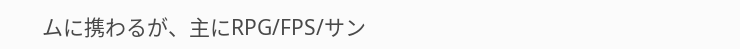ムに携わるが、主にRPG/FPS/サン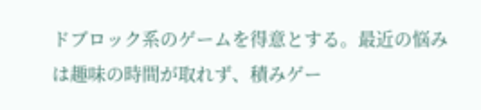ドブロック系のゲームを得意とする。最近の悩みは趣味の時間が取れず、積みゲー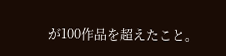が100作品を超えたこと。